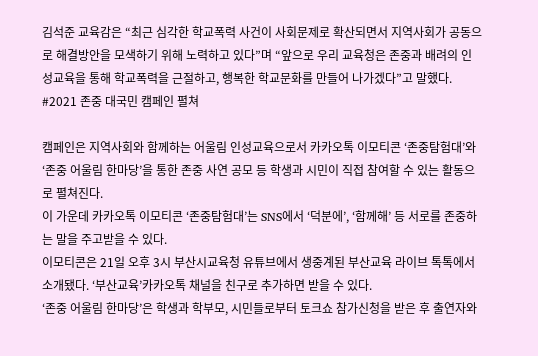김석준 교육감은 “최근 심각한 학교폭력 사건이 사회문제로 확산되면서 지역사회가 공동으로 해결방안을 모색하기 위해 노력하고 있다”며 “앞으로 우리 교육청은 존중과 배려의 인성교육을 통해 학교폭력을 근절하고, 행복한 학교문화를 만들어 나가겠다”고 말했다.
#2021 존중 대국민 캠페인 펼쳐

캠페인은 지역사회와 함께하는 어울림 인성교육으로서 카카오톡 이모티콘 ‘존중탐험대’와 ‘존중 어울림 한마당’을 통한 존중 사연 공모 등 학생과 시민이 직접 참여할 수 있는 활동으로 펼쳐진다.
이 가운데 카카오톡 이모티콘 ‘존중탐험대’는 SNS에서 ‘덕분에’, ‘함께해’ 등 서로를 존중하는 말을 주고받을 수 있다.
이모티콘은 21일 오후 3시 부산시교육청 유튜브에서 생중계된 부산교육 라이브 톡톡에서 소개됐다. ‘부산교육’카카오톡 채널을 친구로 추가하면 받을 수 있다.
‘존중 어울림 한마당’은 학생과 학부모, 시민들로부터 토크쇼 참가신청을 받은 후 출연자와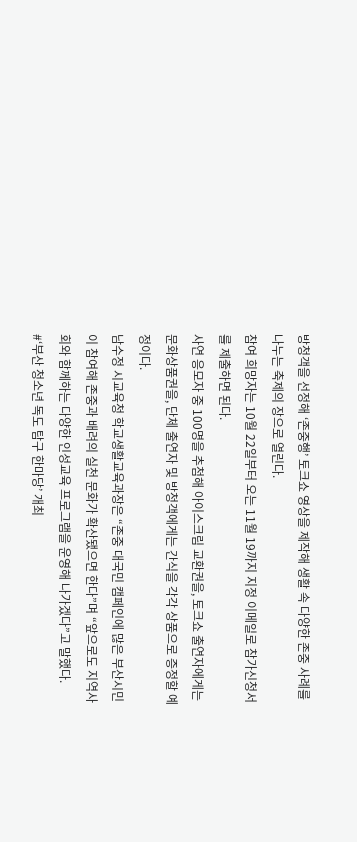방청객을 선정해 ‘존중행’ 토크쇼 영상을 제작해 생활 속 다양한 존중 사례를 나누는 축제의 장으로 열린다.
참여 희망자는 10월 22일부터 오는 11월 19까지 지정 이메일로 참가신청서를 제출하면 된다.
사연 응모자 중 100명을 추첨해 아이스크림 교환권을, 토크쇼 출연자에게는 문화상품권을, 단체 출연자 및 방청객에게는 간식을 각각 상품으로 증정할 예정이다.
남수정 시교육청 학교생활교육과장은 “존중 대국민 캠페인에 많은 부산시민이 참여해 존중과 배려의 실천 문화가 확산됐으면 한다”며 “앞으로도 지역사회와 함께하는 다양한 인성교육 프로그램을 운영해 나가겠다”고 말했다.
#‘부산 청소년 독도 탐구 한마당’ 개최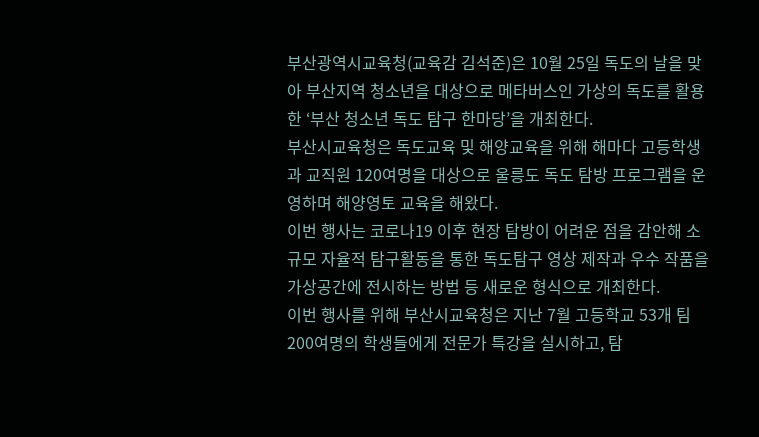부산광역시교육청(교육감 김석준)은 10월 25일 독도의 날을 맞아 부산지역 청소년을 대상으로 메타버스인 가상의 독도를 활용한 ‘부산 청소년 독도 탐구 한마당’을 개최한다.
부산시교육청은 독도교육 및 해양교육을 위해 해마다 고등학생과 교직원 120여명을 대상으로 울릉도 독도 탐방 프로그램을 운영하며 해양영토 교육을 해왔다.
이번 행사는 코로나19 이후 현장 탐방이 어려운 점을 감안해 소규모 자율적 탐구활동을 통한 독도탐구 영상 제작과 우수 작품을 가상공간에 전시하는 방법 등 새로운 형식으로 개최한다.
이번 행사를 위해 부산시교육청은 지난 7월 고등학교 53개 팀 200여명의 학생들에게 전문가 특강을 실시하고, 탐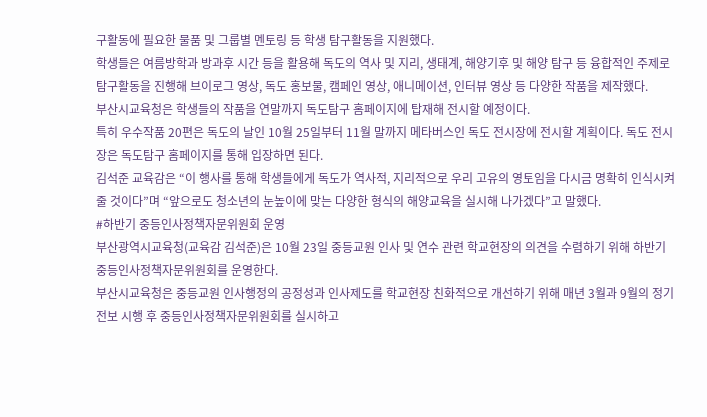구활동에 필요한 물품 및 그룹별 멘토링 등 학생 탐구활동을 지원했다.
학생들은 여름방학과 방과후 시간 등을 활용해 독도의 역사 및 지리, 생태계, 해양기후 및 해양 탐구 등 융합적인 주제로 탐구활동을 진행해 브이로그 영상, 독도 홍보물, 캠페인 영상, 애니메이션, 인터뷰 영상 등 다양한 작품을 제작했다.
부산시교육청은 학생들의 작품을 연말까지 독도탐구 홈페이지에 탑재해 전시할 예정이다.
특히 우수작품 20편은 독도의 날인 10월 25일부터 11월 말까지 메타버스인 독도 전시장에 전시할 계획이다. 독도 전시장은 독도탐구 홈페이지를 통해 입장하면 된다.
김석준 교육감은 “이 행사를 통해 학생들에게 독도가 역사적, 지리적으로 우리 고유의 영토임을 다시금 명확히 인식시켜 줄 것이다”며 “앞으로도 청소년의 눈높이에 맞는 다양한 형식의 해양교육을 실시해 나가겠다”고 말했다.
#하반기 중등인사정책자문위원회 운영
부산광역시교육청(교육감 김석준)은 10월 23일 중등교원 인사 및 연수 관련 학교현장의 의견을 수렴하기 위해 하반기 중등인사정책자문위원회를 운영한다.
부산시교육청은 중등교원 인사행정의 공정성과 인사제도를 학교현장 친화적으로 개선하기 위해 매년 3월과 9월의 정기전보 시행 후 중등인사정책자문위원회를 실시하고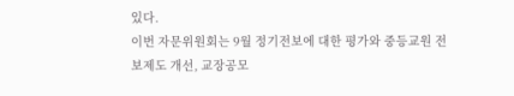있다.
이번 자문위원회는 9월 정기전보에 대한 평가와 중등교원 전보제도 개선, 교장공모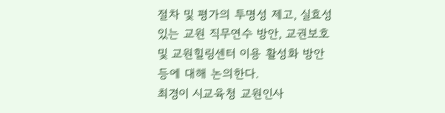절차 및 평가의 투명성 제고, 실효성 있는 교원 직무연수 방안, 교권보호 및 교원힐링센터 이용 활성화 방안 등에 대해 논의한다.
최경이 시교육청 교원인사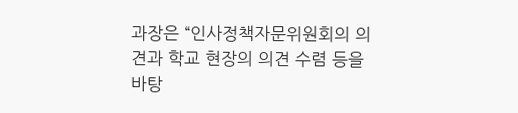과장은 “인사정책자문위원회의 의견과 학교 현장의 의견 수렴 등을 바탕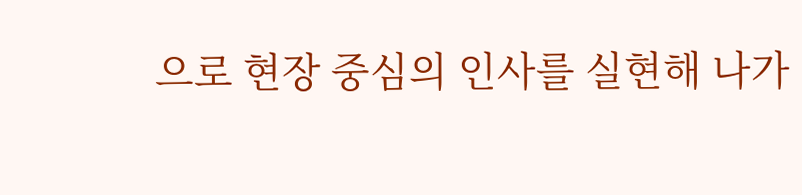으로 현장 중심의 인사를 실현해 나가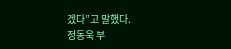겠다”고 말했다.
정동욱 부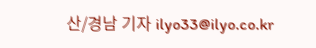산/경남 기자 ilyo33@ilyo.co.kr